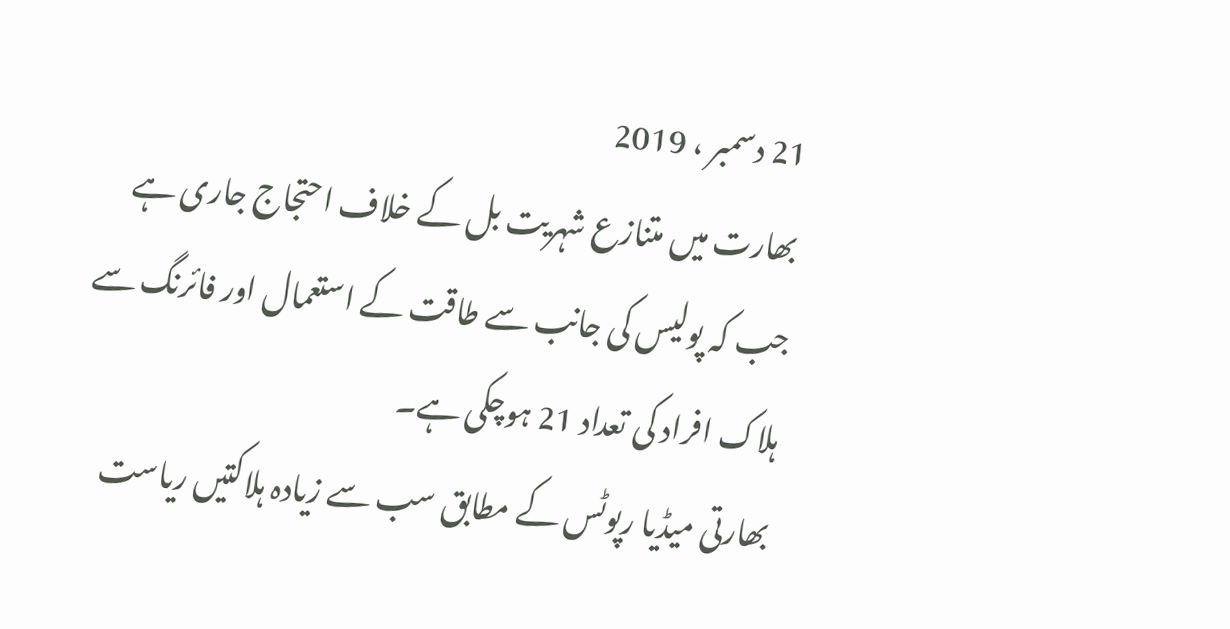21 دسمبر ، 2019
بھارت میں متنازع شہریت بل کے خلاف احتجاج جاری ہے جب کہ پولیس کی جانب سے طاقت کے استعمال اور فائرنگ سے ہلاک افراد کی تعداد 21 ہوچکی ہے۔
بھارتی میڈیا رپوٹس کے مطابق سب سے زیادہ ہلاکتیں ریاست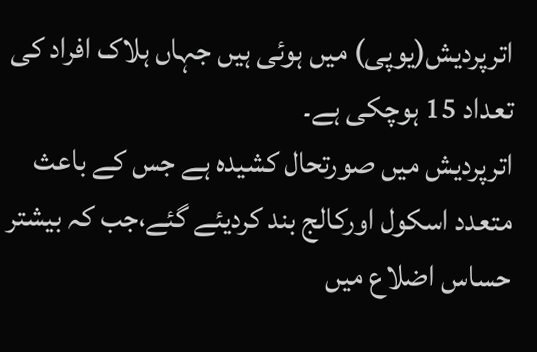اترپردیش(یوپی) میں ہوئی ہیں جہاں ہلاک افراد کی تعداد 15 ہوچکی ہے۔
اترپردیش میں صورتحال کشیدہ ہے جس کے باعث متعدد اسکول اورکالج بند کردیئے گئے،جب کہ بیشتر حساس اضلاع میں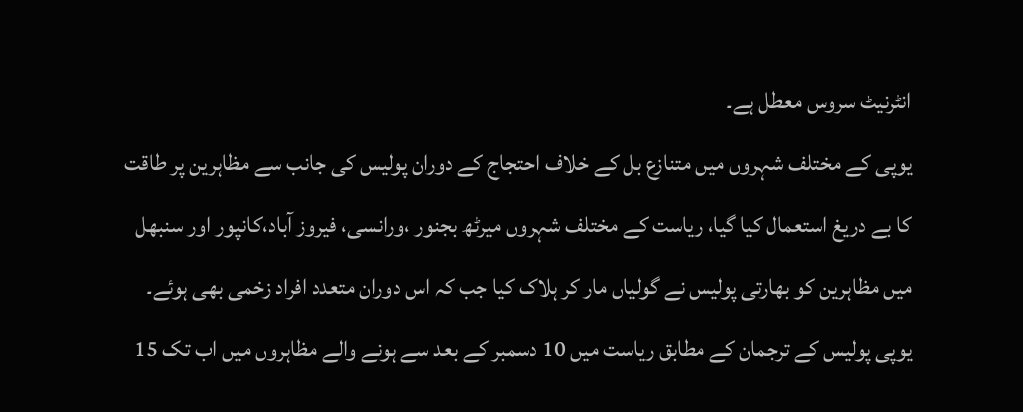انٹرنیٹ سروس معطل ہے۔
یوپی کے مختلف شہروں میں متنازع بل کے خلاف احتجاج کے دوران پولیس کی جانب سے مظاہرین پر طاقت کا بے دریغ استعمال کیا گیا، ریاست کے مختلف شہروں میرٹھ بجنور ،ورانسی، فیروز آباد،کانپور اور سنبھل میں مظاہرین کو بھارتی پولیس نے گولیاں مار کر ہلاک کیا جب کہ اس دوران متعدد افراد زخمی بھی ہوئے۔
یوپی پولیس کے ترجمان کے مطابق ریاست میں 10 دسمبر کے بعد سے ہونے والے مظاہروں میں اب تک 15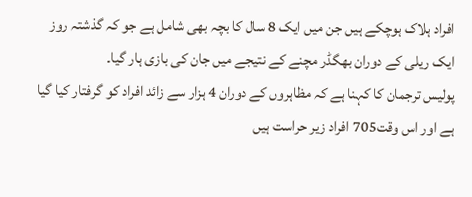افراد ہلاک ہوچکے ہیں جن میں ایک 8 سال کا بچہ بھی شامل ہے جو کہ گذشتہ روز ایک ریلی کے دوران بھگڈر مچنے کے نتیجے میں جان کی بازی ہار گیا۔
پولیس ترجمان کا کہنا ہے کہ مظاہروں کے دوران 4 ہزار سے زائد افراد کو گرفتار کیا گیا ہے اور اس وقت705 افراد زیر حراست ہیں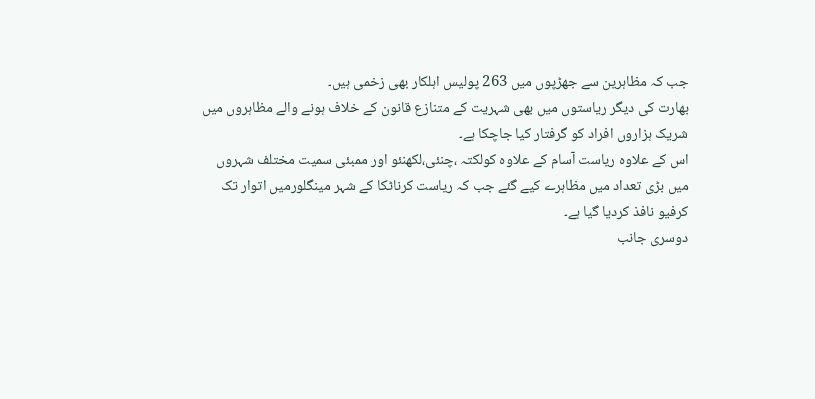جب کہ مظاہرین سے جھڑپوں میں 263 پولیس اہلکار بھی زخمی ہیں۔
بھارت کی دیگر ریاستوں میں بھی شہریت کے متنازع قانون کے خلاف ہونے والے مظاہروں میں شریک ہزاروں افراد کو گرفتار کیا جاچکا ہے۔
اس کے علاوہ ریاست آسام کے علاوہ کولکتہ ،چنئی،لکھنئو اور ممبئی سمیت مختلف شہروں میں بڑی تعداد میں مظاہرے کیے گئے جب کہ ریاست کرناٹکا کے شہر مینگلورمیں اتوار تک کرفیو نافذ کردیا گیا ہے۔
دوسری جانب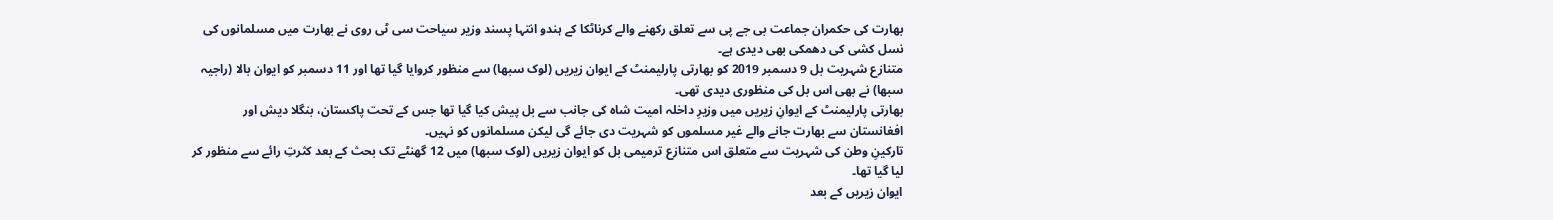بھارت کی حکمران جماعت بی جے پی سے تعلق رکھنے والے کرناٹکا کے ہندو انتہا پسند وزیر سیاحت سی ٹی روی نے بھارت میں مسلمانوں کی نسل کشی کی دھمکی بھی دیدی ہے۔
متنازع شہریت بل 9 دسمبر 2019 کو بھارتی پارلیمنٹ کے ایوان زیریں (لوک سبھا) سے منظور کروایا گیا تھا اور 11 دسمبر کو ایوان بالا (راجیہ سبھا) نے بھی اس بل کی منظوری دیدی تھی۔
بھارتی پارلیمنٹ کے ایوانِ زیریں میں وزیرِ داخلہ امیت شاہ کی جانب سے بل پیش کیا گیا تھا جس کے تحت پاکستان، بنگلا دیش اور افغانستان سے بھارت جانے والے غیر مسلموں کو شہریت دی جائے گی لیکن مسلمانوں کو نہیں۔
تارکینِ وطن کی شہریت سے متعلق اس متنازع ترمیمی بل کو ایوان زیریں (لوک سبھا) میں 12 گھنٹے تک بحث کے بعد کثرتِ رائے سے منظور کر لیا گیا تھا۔
ایوان زیریں کے بعد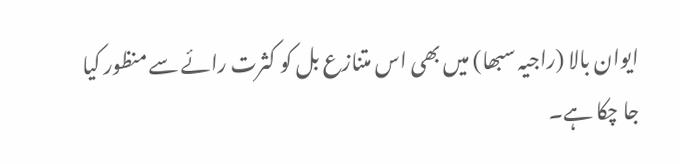ایوان بالا (راجیہ سبھا) میں بھی اس متنازع بل کو کثرت رائے سے منظور کیا جا چکا ہے۔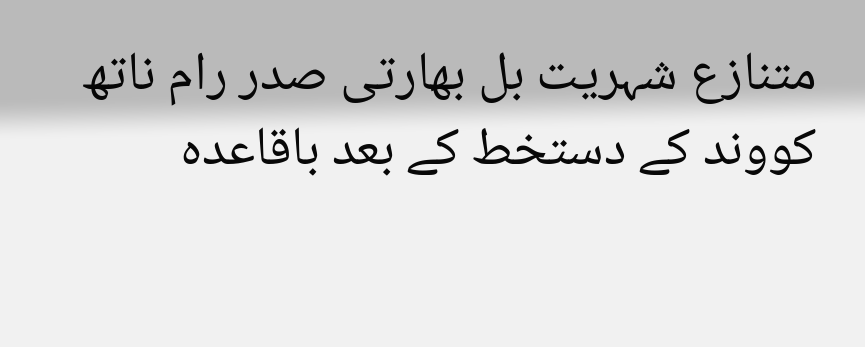متنازع شہریت بل بھارتی صدر رام ناتھ کووند کے دستخط کے بعد باقاعدہ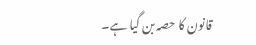قانون کا حصہ بن گیا ہے۔